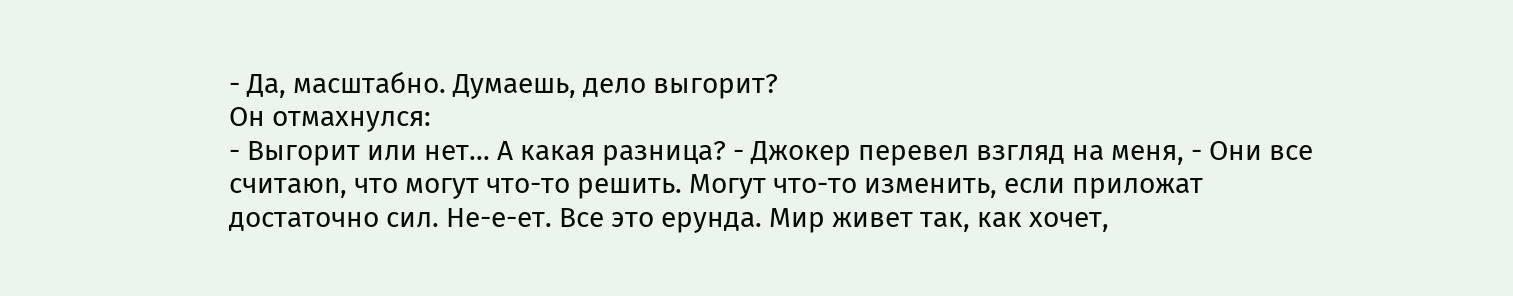- Да, масштабно. Думаешь, дело выгорит?
Он отмахнулся:
- Выгорит или нет... А какая разница? - Джокер перевел взгляд на меня, - Они все считаюn, что могут что-то решить. Могут что-то изменить, если приложат достаточно сил. Не-е-ет. Все это ерунда. Мир живет так, как хочет,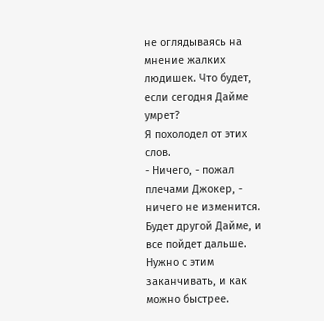не оглядываясь на мнение жалких людишек. Что будет, если сегодня Дайме умрет?
Я похолодел от этих слов.
- Ничего, - пожал плечами Джокер, - ничего не изменится. Будет другой Дайме, и все пойдет дальше.
Нужно с этим заканчивать, и как можно быстрее.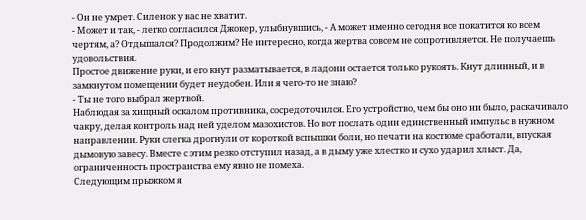- Он не умрет. Силенок у вас не хватит.
- Может и так, - легко согласился Джокер, улыбнувшись, - А может именно сегодня все покатится ко всем чертям, а? Отдышался? Продолжим? Не интересно, когда жертва совсем не сопротивляется. Не получаешь удовольствия.
Простое движение руки, и его кнут разматывается, в ладони остается только рукоять. Кнут длинный, и в замкнутом помещении будет неудобен. Или я чего-то не знаю?
- Ты не того выбрал жертвой.
Наблюдая за хищный оскалом противника, сосредоточился. Его устройство, чем бы оно ни было, раскачивало чакру, делая контроль над ней уделом мазохистов. Но вот послать один единственный импульс в нужном направлении. Руки слегка дрогнули от короткой вспышки боли, но печати на костюме сработали, впуская дымовую завесу. Вместе с этим резко отступил назад, а в дыму уже хлестко и сухо ударил хлыст. Да, ограниченность пространства ему явно не помеха.
Следующим прыжком я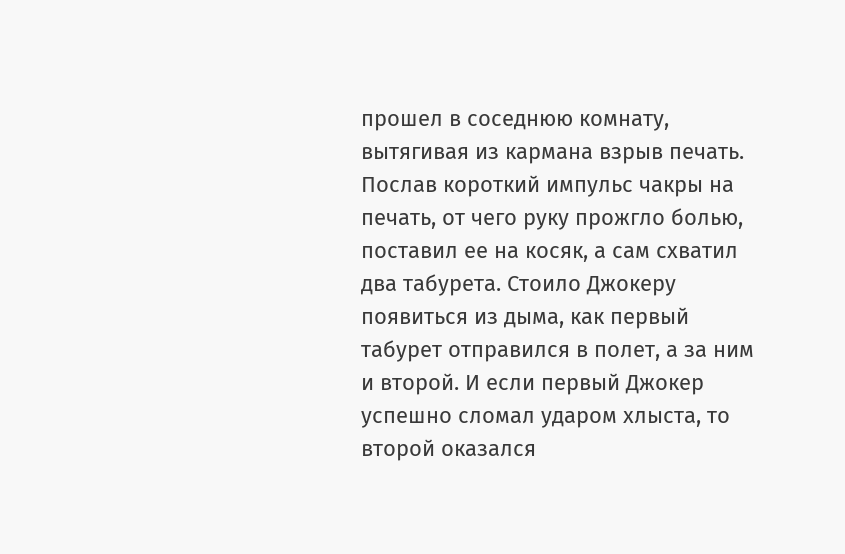прошел в соседнюю комнату, вытягивая из кармана взрыв печать. Послав короткий импульс чакры на печать, от чего руку прожгло болью, поставил ее на косяк, а сам схватил два табурета. Стоило Джокеру появиться из дыма, как первый табурет отправился в полет, а за ним и второй. И если первый Джокер успешно сломал ударом хлыста, то второй оказался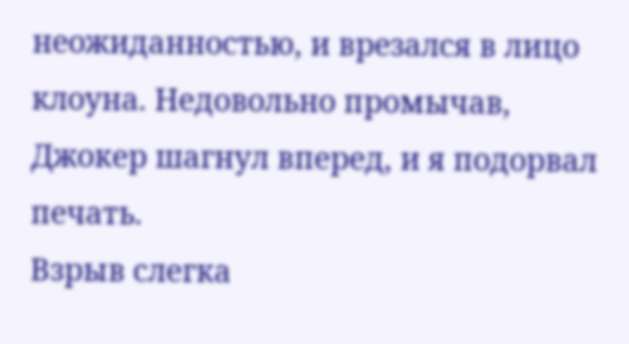неожиданностью, и врезался в лицо клоуна. Недовольно промычав, Джокер шагнул вперед, и я подорвал печать.
Взрыв слегка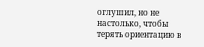оглушил, но не настолько, чтобы терять ориентацию в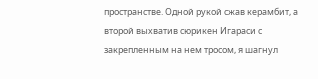пространстве. Одной рукой сжав керамбит, а второй выхватив сюрикен Игараси с закрепленным на нем тросом, я шагнул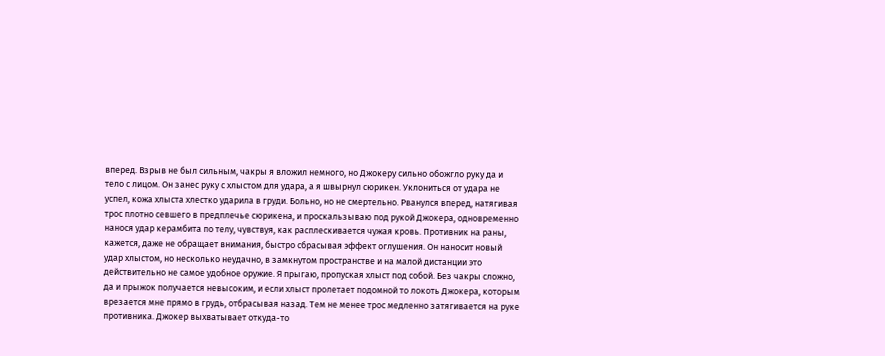вперед. Взрыв не был сильным, чакры я вложил немного, но Джокеру сильно обожгло руку да и тело с лицом. Он занес руку с хлыстом для удара, а я швырнул сюрикен. Уклониться от удара не успел, кожа хлыста хлестко ударила в груди. Больно, но не смертельно. Рванулся вперед, натягивая трос плотно севшего в предплечье сюрикена, и проскальзываю под рукой Джокера, одновременно нанося удар керамбита по телу, чувствуя, как расплескивается чужая кровь. Противник на раны, кажется, даже не обращает внимания, быстро сбрасывая эффект оглушения. Он наносит новый удар хлыстом, но несколько неудачно, в замкнутом пространстве и на малой дистанции это действительно не самое удобное оружие. Я прыгаю, пропуская хлыст под собой. Без чакры сложно, да и прыжок получается невысоким, и если хлыст пролетает подомной то локоть Джокера, которым врезается мне прямо в грудь, отбрасывая назад. Тем не менее трос медленно затягивается на руке противника. Джокер выхватывает откуда-то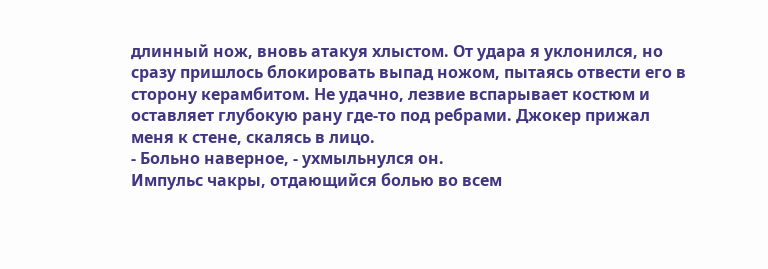длинный нож, вновь атакуя хлыстом. От удара я уклонился, но сразу пришлось блокировать выпад ножом, пытаясь отвести его в сторону керамбитом. Не удачно, лезвие вспарывает костюм и оставляет глубокую рану где-то под ребрами. Джокер прижал меня к стене, скалясь в лицо.
- Больно наверное, - ухмыльнулся он.
Импульс чакры, отдающийся болью во всем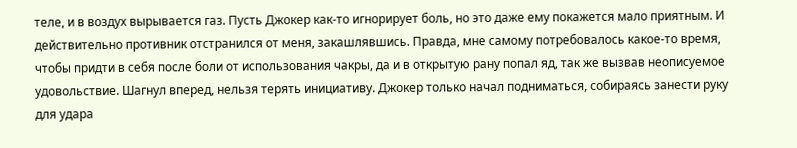теле, и в воздух вырывается газ. Пусть Джокер как-то игнорирует боль, но это даже ему покажется мало приятным. И действительно противник отстранился от меня, закашлявшись. Правда, мне самому потребовалось какое-то время, чтобы придти в себя после боли от использования чакры, да и в открытую рану попал яд, так же вызвав неописуемое удовольствие. Шагнул вперед, нельзя терять инициативу. Джокер только начал подниматься, собираясь занести руку для удара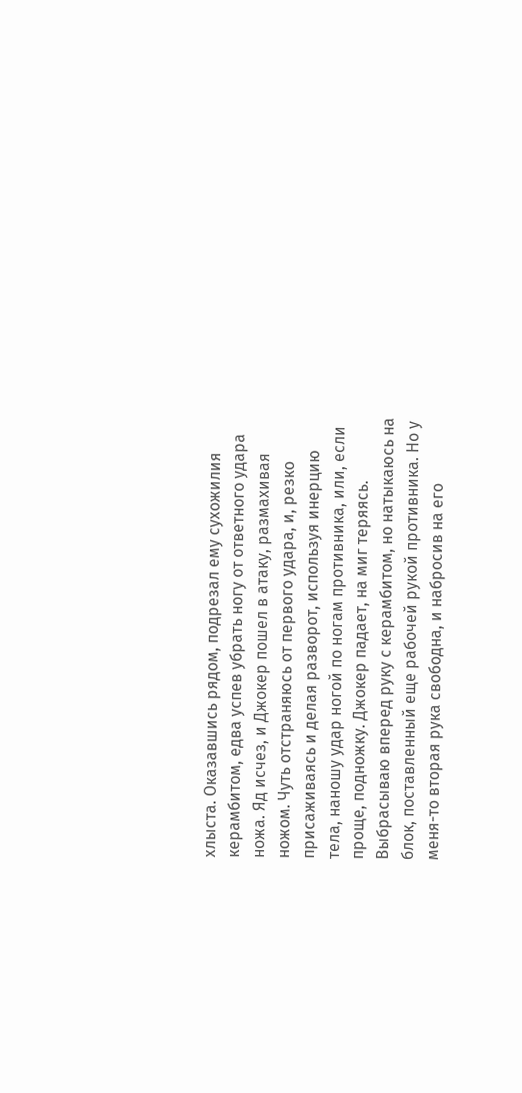хлыста. Оказавшись рядом, подрезал ему сухожилия керамбитом, едва успев убрать ногу от ответного удара ножа. Яд исчез, и Джокер пошел в атаку, размахивая ножом. Чуть отстраняюсь от первого удара, и, резко присаживаясь и делая разворот, используя инерцию тела, наношу удар ногой по ногам противника, или, если проще, подножку. Джокер падает, на миг теряясь. Выбрасываю вперед руку с керамбитом, но натыкаюсь на блок, поставленный еще рабочей рукой противника. Но у меня-то вторая рука свободна, и набросив на его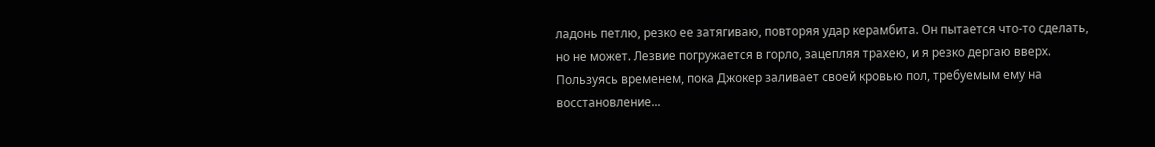ладонь петлю, резко ее затягиваю, повторяя удар керамбита. Он пытается что-то сделать, но не может. Лезвие погружается в горло, зацепляя трахею, и я резко дергаю вверх. Пользуясь временем, пока Джокер заливает своей кровью пол, требуемым ему на восстановление...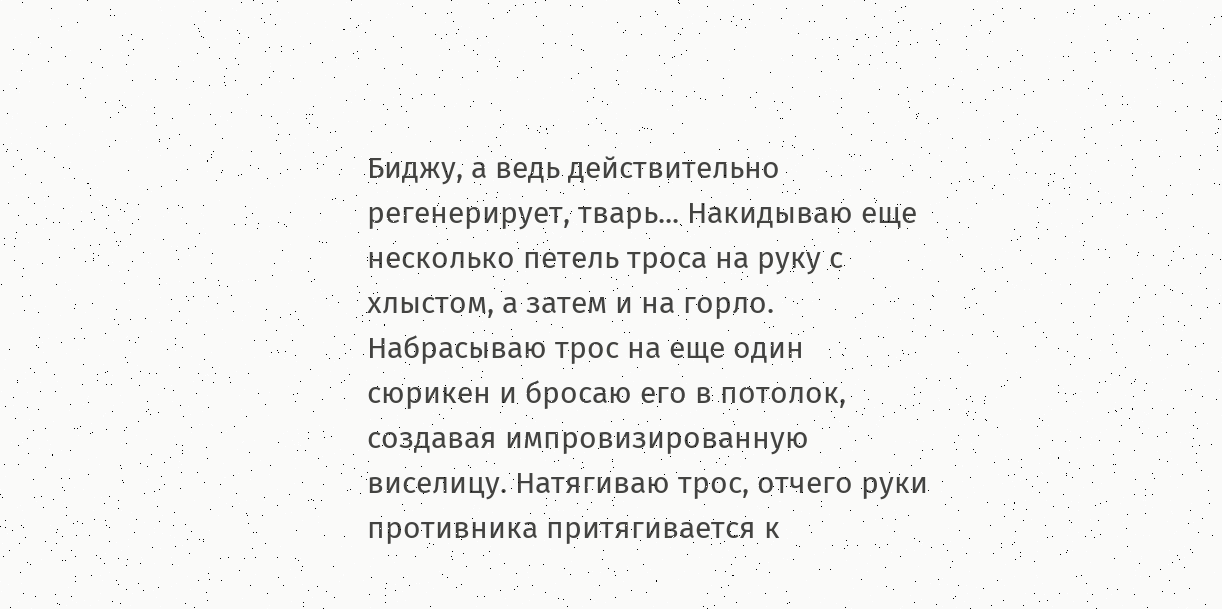Биджу, а ведь действительно регенерирует, тварь... Накидываю еще несколько петель троса на руку с хлыстом, а затем и на горло. Набрасываю трос на еще один сюрикен и бросаю его в потолок, создавая импровизированную виселицу. Натягиваю трос, отчего руки противника притягивается к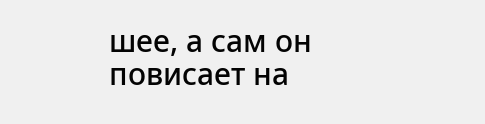шее, а сам он повисает на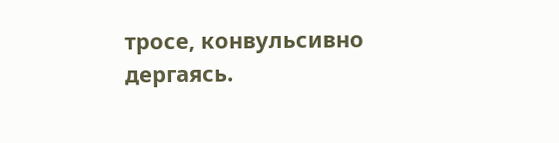тросе, конвульсивно дергаясь.